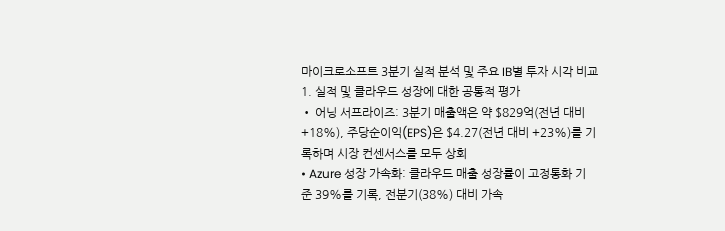마이크로소프트 3분기 실적 분석 및 주요 IB별 투자 시각 비교
1. 실적 및 클라우드 성장에 대한 공통적 평가
• 어닝 서프라이즈: 3분기 매출액은 약 $829억(전년 대비 +18%), 주당순이익(EPS)은 $4.27(전년 대비 +23%)를 기록하며 시장 컨센서스를 모두 상회
• Azure 성장 가속화: 클라우드 매출 성장률이 고정통화 기준 39%를 기록, 전분기(38%) 대비 가속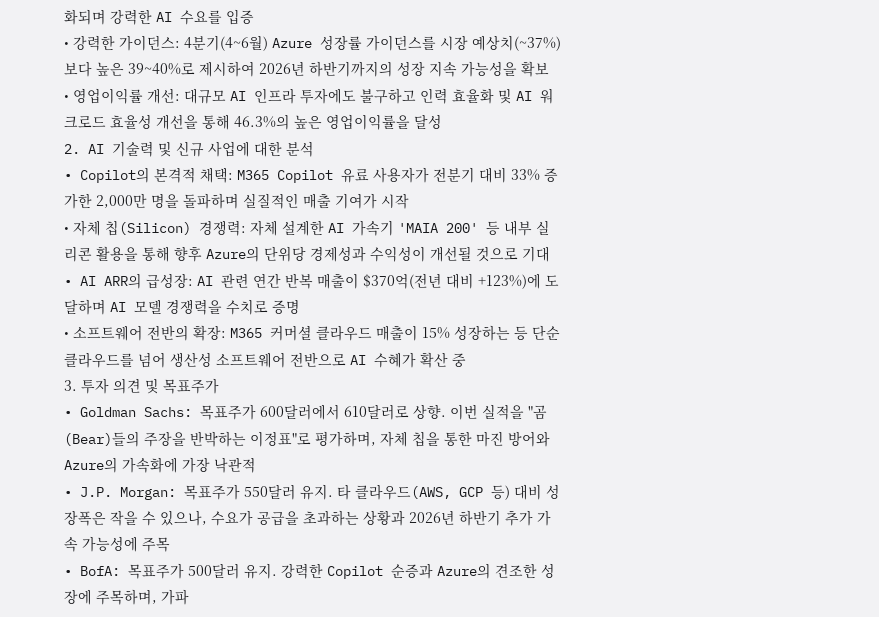화되며 강력한 AI 수요를 입증
• 강력한 가이던스: 4분기(4~6월) Azure 성장률 가이던스를 시장 예상치(~37%)보다 높은 39~40%로 제시하여 2026년 하반기까지의 성장 지속 가능성을 확보
• 영업이익률 개선: 대규모 AI 인프라 투자에도 불구하고 인력 효율화 및 AI 워크로드 효율성 개선을 통해 46.3%의 높은 영업이익률을 달성
2. AI 기술력 및 신규 사업에 대한 분석
• Copilot의 본격적 채택: M365 Copilot 유료 사용자가 전분기 대비 33% 증가한 2,000만 명을 돌파하며 실질적인 매출 기여가 시작
• 자체 칩(Silicon) 경쟁력: 자체 설계한 AI 가속기 'MAIA 200' 등 내부 실리콘 활용을 통해 향후 Azure의 단위당 경제성과 수익성이 개선될 것으로 기대
• AI ARR의 급성장: AI 관련 연간 반복 매출이 $370억(전년 대비 +123%)에 도달하며 AI 모델 경쟁력을 수치로 증명
• 소프트웨어 전반의 확장: M365 커머셜 클라우드 매출이 15% 성장하는 등 단순 클라우드를 넘어 생산성 소프트웨어 전반으로 AI 수혜가 확산 중
3. 투자 의견 및 목표주가
• Goldman Sachs: 목표주가 600달러에서 610달러로 상향. 이번 실적을 "곰(Bear)들의 주장을 반박하는 이정표"로 평가하며, 자체 칩을 통한 마진 방어와 Azure의 가속화에 가장 낙관적
• J.P. Morgan: 목표주가 550달러 유지. 타 클라우드(AWS, GCP 등) 대비 성장폭은 작을 수 있으나, 수요가 공급을 초과하는 상황과 2026년 하반기 추가 가속 가능성에 주목
• BofA: 목표주가 500달러 유지. 강력한 Copilot 순증과 Azure의 견조한 성장에 주목하며, 가파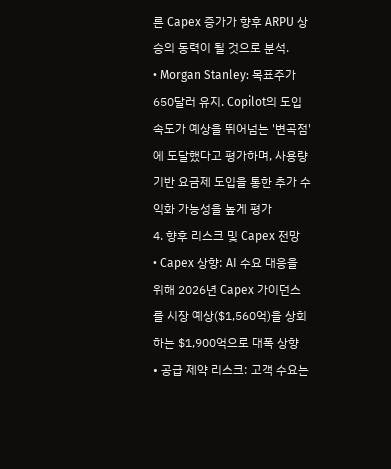른 Capex 증가가 향후 ARPU 상승의 동력이 될 것으로 분석.
• Morgan Stanley: 목표주가 650달러 유지. Copilot의 도입 속도가 예상을 뛰어넘는 '변곡점'에 도달했다고 평가하며, 사용량 기반 요금제 도입을 통한 추가 수익화 가능성을 높게 평가
4. 향후 리스크 및 Capex 전망
• Capex 상향: AI 수요 대응을 위해 2026년 Capex 가이던스를 시장 예상($1,560억)을 상회하는 $1,900억으로 대폭 상향
• 공급 제약 리스크: 고객 수요는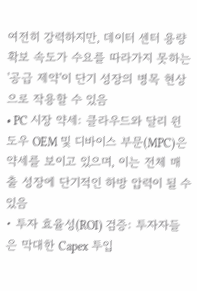여전히 강력하지만, 데이터 센터 용량 확보 속도가 수요를 따라가지 못하는 '공급 제약'이 단기 성장의 병목 현상으로 작용할 수 있음
• PC 시장 약세: 클라우드와 달리 윈도우 OEM 및 디바이스 부문(MPC)은 약세를 보이고 있으며, 이는 전체 매출 성장에 단기적인 하방 압력이 될 수 있음
• 투자 효율성(ROI) 검증: 투자자들은 막대한 Capex 투입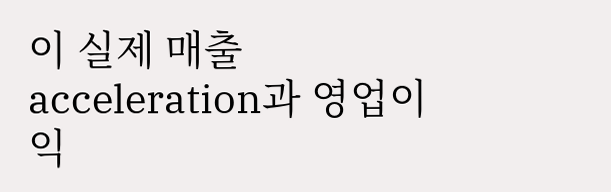이 실제 매출 acceleration과 영업이익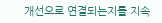개선으로 연결되는지를 지속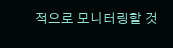적으로 모니터링할 것